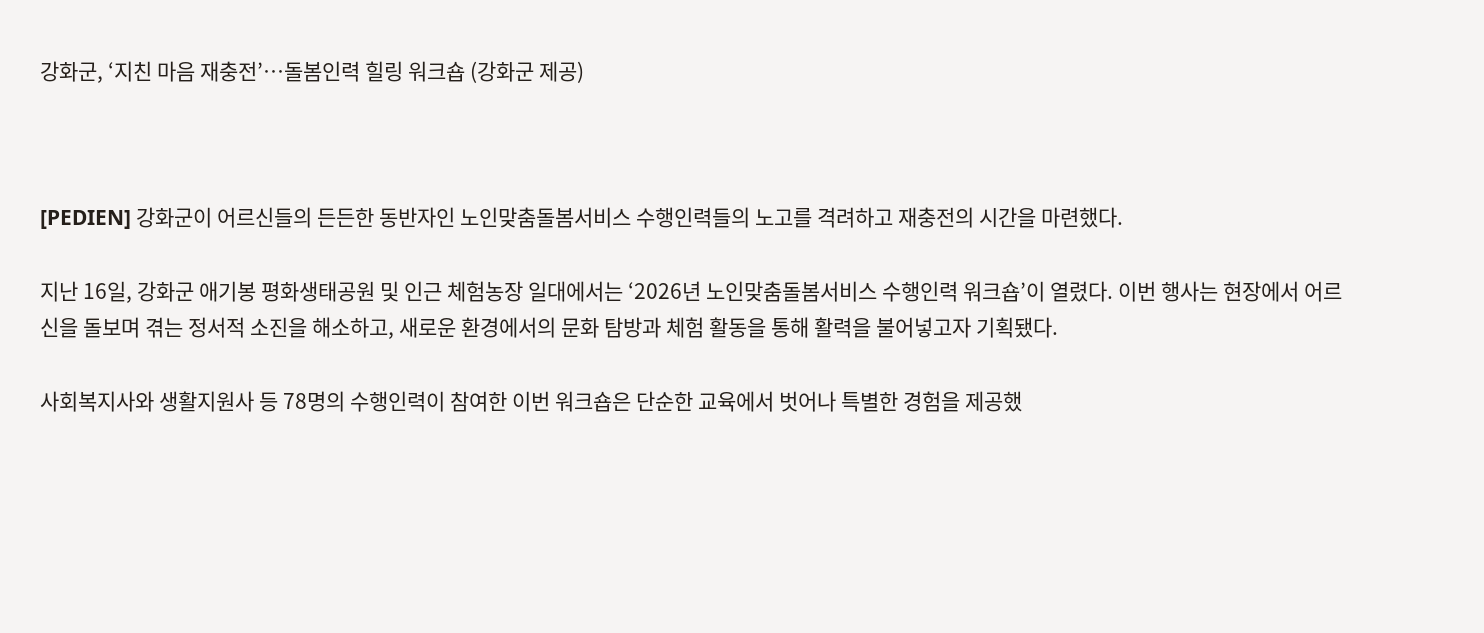강화군, ‘지친 마음 재충전’…돌봄인력 힐링 워크숍 (강화군 제공)



[PEDIEN] 강화군이 어르신들의 든든한 동반자인 노인맞춤돌봄서비스 수행인력들의 노고를 격려하고 재충전의 시간을 마련했다.

지난 16일, 강화군 애기봉 평화생태공원 및 인근 체험농장 일대에서는 ‘2026년 노인맞춤돌봄서비스 수행인력 워크숍’이 열렸다. 이번 행사는 현장에서 어르신을 돌보며 겪는 정서적 소진을 해소하고, 새로운 환경에서의 문화 탐방과 체험 활동을 통해 활력을 불어넣고자 기획됐다.

사회복지사와 생활지원사 등 78명의 수행인력이 참여한 이번 워크숍은 단순한 교육에서 벗어나 특별한 경험을 제공했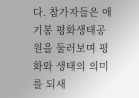다. 참가자들은 애기봉 평화생태공원을 둘러보며 평화와 생태의 의미를 되새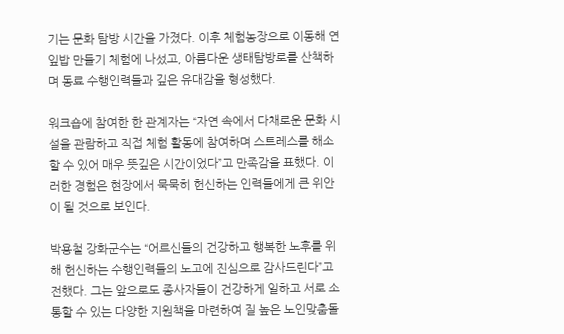기는 문화 탐방 시간을 가졌다. 이후 체험농장으로 이동해 연잎밥 만들기 체험에 나섰고, 아름다운 생태탐방로를 산책하며 동료 수행인력들과 깊은 유대감을 형성했다.

워크숍에 참여한 한 관계자는 “자연 속에서 다채로운 문화 시설을 관람하고 직접 체험 활동에 참여하며 스트레스를 해소할 수 있어 매우 뜻깊은 시간이었다”고 만족감을 표했다. 이러한 경험은 현장에서 묵묵히 헌신하는 인력들에게 큰 위안이 될 것으로 보인다.

박용철 강화군수는 “어르신들의 건강하고 행복한 노후를 위해 헌신하는 수행인력들의 노고에 진심으로 감사드린다”고 전했다. 그는 앞으로도 종사자들이 건강하게 일하고 서로 소통할 수 있는 다양한 지원책을 마련하여 질 높은 노인맞춤돌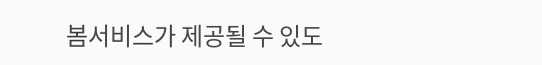봄서비스가 제공될 수 있도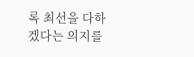록 최선을 다하겠다는 의지를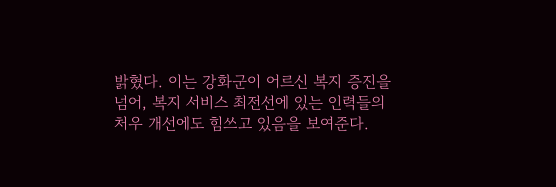밝혔다. 이는 강화군이 어르신 복지 증진을 넘어, 복지 서비스 최전선에 있는 인력들의 처우 개선에도 힘쓰고 있음을 보여준다.